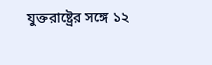যুক্তরাষ্ট্রের সঙ্গে ১২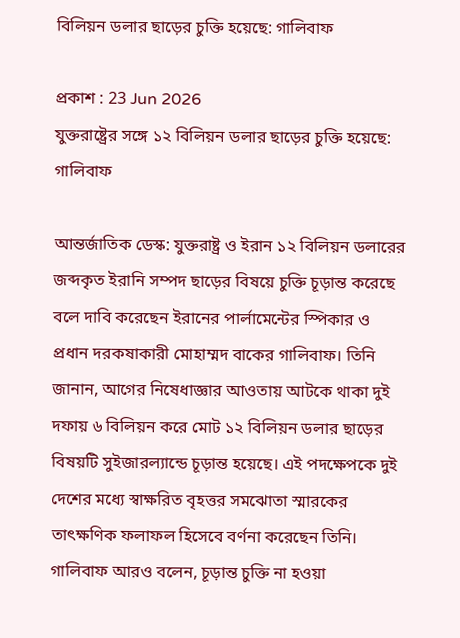বিলিয়ন ডলার ছাড়ের চুক্তি হয়েছে: গালিবাফ

প্রকাশ : 23 Jun 2026
যুক্তরাষ্ট্রের সঙ্গে ১২ বিলিয়ন ডলার ছাড়ের চুক্তি হয়েছে:  গালিবাফ

আন্তর্জাতিক ডেস্ক: যুক্তরাষ্ট্র ও ইরান ১২ বিলিয়ন ডলারের জব্দকৃত ইরানি সম্পদ ছাড়ের বিষয়ে চুক্তি চূড়ান্ত করেছে বলে দাবি করেছেন ইরানের পার্লামেন্টের স্পিকার ও প্রধান দরকষাকারী মোহাম্মদ বাকের গালিবাফ। তিনি জানান, আগের নিষেধাজ্ঞার আওতায় আটকে থাকা দুই দফায় ৬ বিলিয়ন করে মোট ১২ বিলিয়ন ডলার ছাড়ের বিষয়টি সুইজারল্যান্ডে চূড়ান্ত হয়েছে। এই পদক্ষেপকে দুই দেশের মধ্যে স্বাক্ষরিত বৃহত্তর সমঝোতা স্মারকের তাৎক্ষণিক ফলাফল হিসেবে বর্ণনা করেছেন তিনি। গালিবাফ আরও বলেন, চূড়ান্ত চুক্তি না হওয়া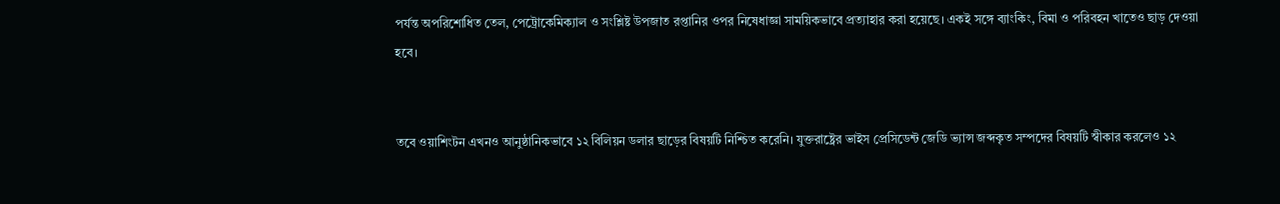পর্যন্ত অপরিশোধিত তেল, পেট্রোকেমিক্যাল ও সংশ্লিষ্ট উপজাত রপ্তানির ওপর নিষেধাজ্ঞা সাময়িকভাবে প্রত্যাহার করা হয়েছে। একই সঙ্গে ব্যাংকিং, বিমা ও পরিবহন খাতেও ছাড় দেওয়া হবে।


তবে ওয়াশিংটন এখনও আনুষ্ঠানিকভাবে ১২ বিলিয়ন ডলার ছাড়ের বিষয়টি নিশ্চিত করেনি। যুক্তরাষ্ট্রের ভাইস প্রেসিডেন্ট জেডি ভ্যান্স জব্দকৃত সম্পদের বিষয়টি স্বীকার করলেও ১২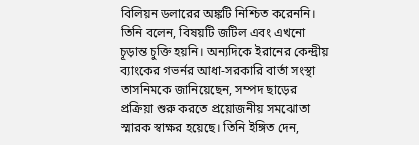বিলিয়ন ডলারের অঙ্কটি নিশ্চিত করেননি। তিনি বলেন, বিষয়টি জটিল এবং এখনো চূড়ান্ত চুক্তি হয়নি। অন্যদিকে ইরানের কেন্দ্রীয় ব্যাংকের গভর্নর আধা-সরকারি বার্তা সংস্থা তাসনিমকে জানিয়েছেন, সম্পদ ছাড়ের প্রক্রিয়া শুরু করতে প্রয়োজনীয় সমঝোতা স্মারক স্বাক্ষর হয়েছে। তিনি ইঙ্গিত দেন,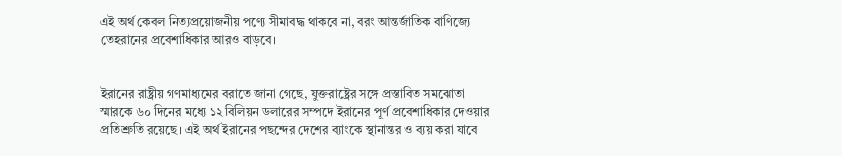এই অর্থ কেবল নিত্যপ্রয়োজনীয় পণ্যে সীমাবদ্ধ থাকবে না, বরং আন্তর্জাতিক বাণিজ্যে তেহরানের প্রবেশাধিকার আরও বাড়বে।


ইরানের রাষ্ট্রীয় গণমাধ্যমের বরাতে জানা গেছে, যুক্তরাষ্ট্রের সঙ্গে প্রস্তাবিত সমঝোতা স্মারকে ৬০ দিনের মধ্যে ১২ বিলিয়ন ডলারের সম্পদে ইরানের পূর্ণ প্রবেশাধিকার দেওয়ার প্রতিশ্রুতি রয়েছে। এই অর্থ ইরানের পছন্দের দেশের ব্যাংকে স্থানান্তর ও ব্যয় করা যাবে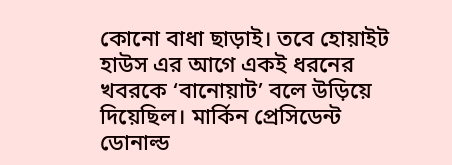কোনো বাধা ছাড়াই। তবে হোয়াইট হাউস এর আগে একই ধরনের খবরকে ‘বানোয়াট’ বলে উড়িয়ে দিয়েছিল। মার্কিন প্রেসিডেন্ট ডোনাল্ড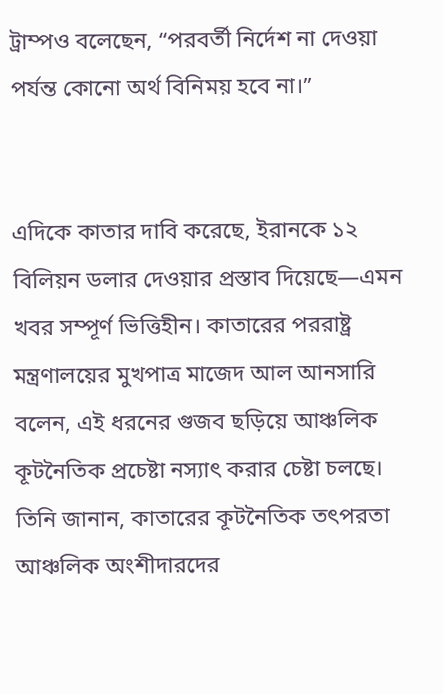ট্রাম্পও বলেছেন, “পরবর্তী নির্দেশ না দেওয়া পর্যন্ত কোনো অর্থ বিনিময় হবে না।”


এদিকে কাতার দাবি করেছে, ইরানকে ১২ বিলিয়ন ডলার দেওয়ার প্রস্তাব দিয়েছে—এমন খবর সম্পূর্ণ ভিত্তিহীন। কাতারের পররাষ্ট্র মন্ত্রণালয়ের মুখপাত্র মাজেদ আল আনসারি বলেন, এই ধরনের গুজব ছড়িয়ে আঞ্চলিক কূটনৈতিক প্রচেষ্টা নস্যাৎ করার চেষ্টা চলছে। তিনি জানান, কাতারের কূটনৈতিক তৎপরতা আঞ্চলিক অংশীদারদের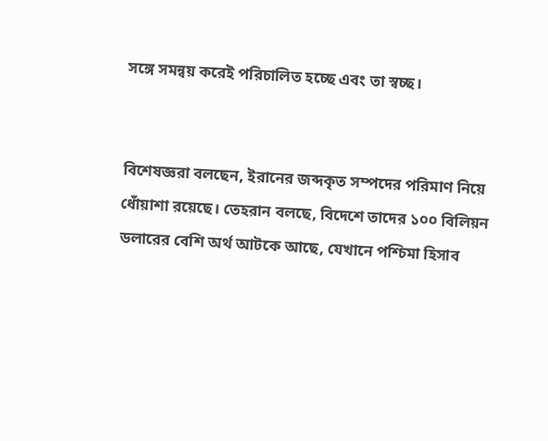সঙ্গে সমন্বয় করেই পরিচালিত হচ্ছে এবং তা স্বচ্ছ।


বিশেষজ্ঞরা বলছেন, ইরানের জব্দকৃত সম্পদের পরিমাণ নিয়ে ধোঁয়াশা রয়েছে। তেহরান বলছে, বিদেশে তাদের ১০০ বিলিয়ন ডলারের বেশি অর্থ আটকে আছে, যেখানে পশ্চিমা হিসাব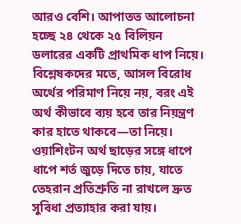আরও বেশি। আপাতত আলোচনা হচ্ছে ২৪ থেকে ২৫ বিলিয়ন ডলারের একটি প্রাথমিক ধাপ নিয়ে। বিশ্লেষকদের মতে, আসল বিরোধ অর্থের পরিমাণ নিয়ে নয়, বরং এই অর্থ কীভাবে ব্যয় হবে তার নিয়ন্ত্রণ কার হাতে থাকবে—তা নিয়ে। ওয়াশিংটন অর্থ ছাড়ের সঙ্গে ধাপে ধাপে শর্ত জুড়ে দিতে চায়, যাতে তেহরান প্রতিশ্রুতি না রাখলে দ্রুত সুবিধা প্রত্যাহার করা যায়।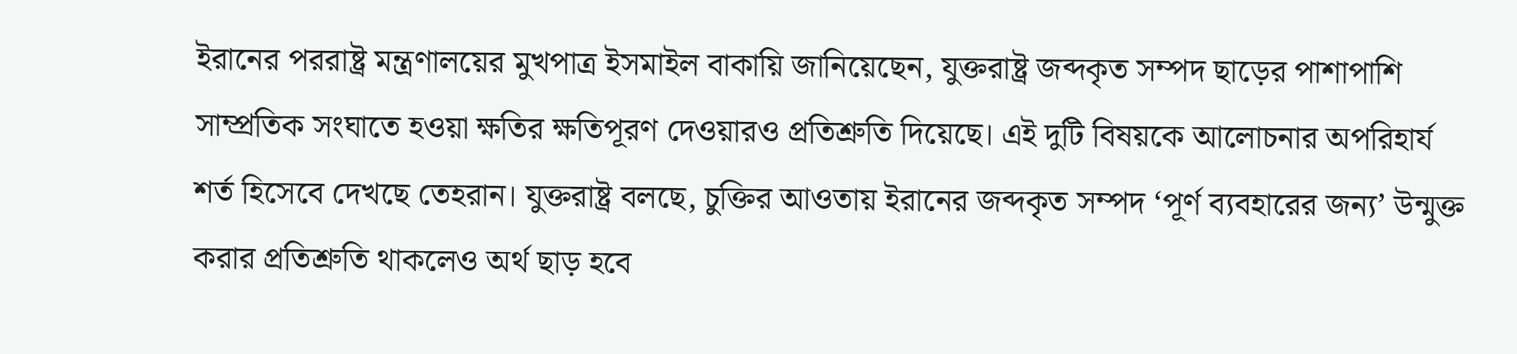ইরানের পররাষ্ট্র মন্ত্রণালয়ের মুখপাত্র ইসমাইল বাকায়ি জানিয়েছেন, যুক্তরাষ্ট্র জব্দকৃত সম্পদ ছাড়ের পাশাপাশি সাম্প্রতিক সংঘাতে হওয়া ক্ষতির ক্ষতিপূরণ দেওয়ারও প্রতিশ্রুতি দিয়েছে। এই দুটি বিষয়কে আলোচনার অপরিহার্য শর্ত হিসেবে দেখছে তেহরান। যুক্তরাষ্ট্র বলছে, চুক্তির আওতায় ইরানের জব্দকৃত সম্পদ ‘পূর্ণ ব্যবহারের জন্য’ উন্মুক্ত করার প্রতিশ্রুতি থাকলেও অর্থ ছাড় হবে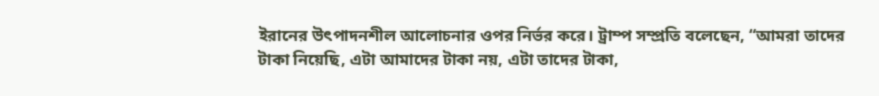ইরানের উৎপাদনশীল আলোচনার ওপর নির্ভর করে। ট্রাম্প সম্প্রতি বলেছেন, “আমরা তাদের টাকা নিয়েছি, এটা আমাদের টাকা নয়, এটা তাদের টাকা,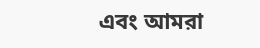এবং আমরা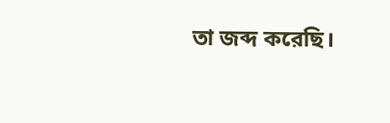তা জব্দ করেছি।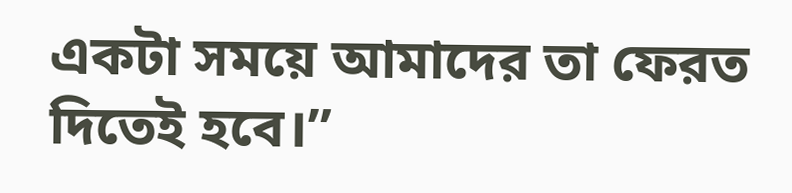একটা সময়ে আমাদের তা ফেরত দিতেই হবে।”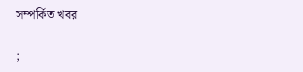সম্পর্কিত খবর

;